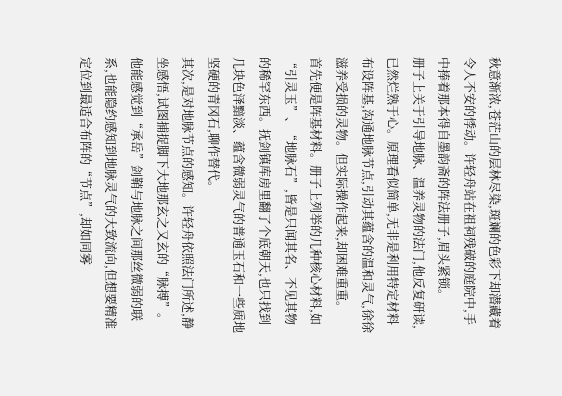秋意渐浓,苍茫山的层林尽染,斑斓的色彩下却潜藏着令人不安的悸动。许轻舟站在祖祠残破的庭院中,手中捧着那本得自墨韵斋的阵法册子,眉头紧锁。
册子上关于引导地脉、温养灵物的法门,他反复研读,已然烂熟于心。原理看似简单,无非是利用特定材料布设阵基,沟通地脉节点,引动其蕴含的温和灵气,徐徐滋养受损的灵物。但实际操作起来,却困难重重。
首先便是阵基材料。册子上列举的几种核心材料,如“引灵玉”、“地脉石”,皆是只闻其名、不见其物的稀罕东西。抚剑镇库房里翻了个底朝天,也只找到几块色泽黯淡、蕴含微弱灵气的普通玉石和一些质地坚硬的青冈石,聊作替代。
其次,是对地脉节点的感知。许轻舟依照法门所述,静坐感悟,试图捕捉脚下大地那玄之又玄的“脉搏”。他能感觉到“承岳”剑鞘与地脉之间那丝微弱的联系,也能隐约感知到地脉灵气的大致流向,但想要精准定位到最适合布阵的“节点”,却如同雾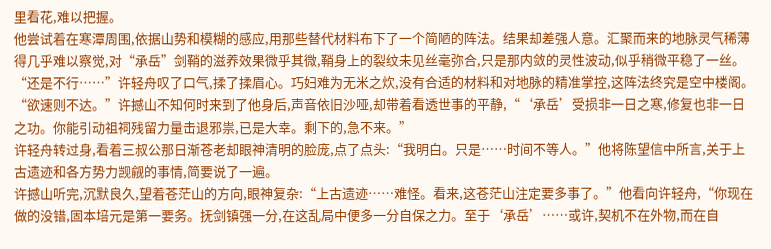里看花,难以把握。
他尝试着在寒潭周围,依据山势和模糊的感应,用那些替代材料布下了一个简陋的阵法。结果却差强人意。汇聚而来的地脉灵气稀薄得几乎难以察觉,对“承岳”剑鞘的滋养效果微乎其微,鞘身上的裂纹未见丝毫弥合,只是那内敛的灵性波动,似乎稍微平稳了一丝。
“还是不行……”许轻舟叹了口气,揉了揉眉心。巧妇难为无米之炊,没有合适的材料和对地脉的精准掌控,这阵法终究是空中楼阁。
“欲速则不达。”许撼山不知何时来到了他身后,声音依旧沙哑,却带着看透世事的平静,“‘承岳’受损非一日之寒,修复也非一日之功。你能引动祖祠残留力量击退邪祟,已是大幸。剩下的,急不来。”
许轻舟转过身,看着三叔公那日渐苍老却眼神清明的脸庞,点了点头:“我明白。只是……时间不等人。”他将陈望信中所言,关于上古遗迹和各方势力觊觎的事情,简要说了一遍。
许撼山听完,沉默良久,望着苍茫山的方向,眼神复杂:“上古遗迹……难怪。看来,这苍茫山注定要多事了。”他看向许轻舟,“你现在做的没错,固本培元是第一要务。抚剑镇强一分,在这乱局中便多一分自保之力。至于‘承岳’……或许,契机不在外物,而在自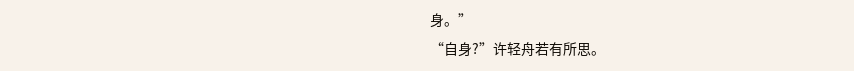身。”
“自身?”许轻舟若有所思。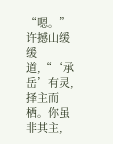“嗯。”许撼山缓缓道,“‘承岳’有灵,择主而栖。你虽非其主,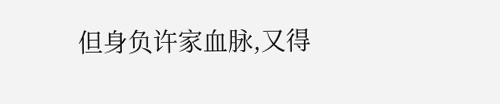但身负许家血脉,又得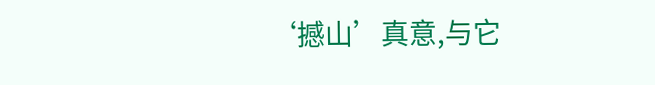‘撼山’真意,与它